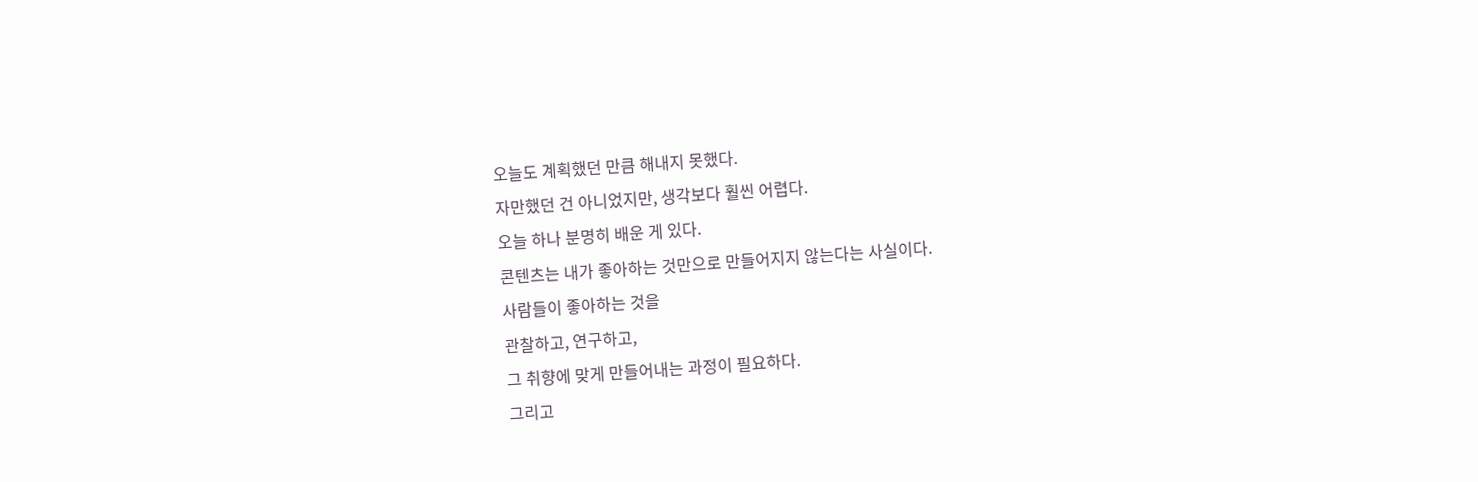오늘도 계획했던 만큼 해내지 못했다.
자만했던 건 아니었지만, 생각보다 훨씬 어렵다.
오늘 하나 분명히 배운 게 있다.
콘텐츠는 내가 좋아하는 것만으로 만들어지지 않는다는 사실이다.
사람들이 좋아하는 것을
관찰하고, 연구하고,
그 취향에 맞게 만들어내는 과정이 필요하다.
그리고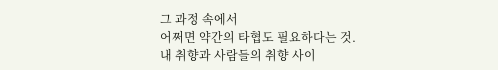그 과정 속에서
어쩌면 약간의 타협도 필요하다는 것.
내 취향과 사람들의 취향 사이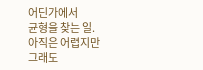어딘가에서
균형을 찾는 일.
아직은 어렵지만
그래도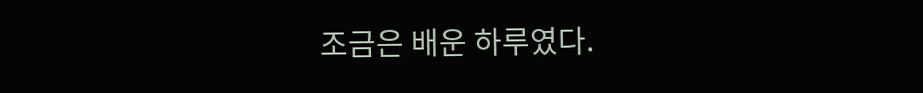조금은 배운 하루였다.